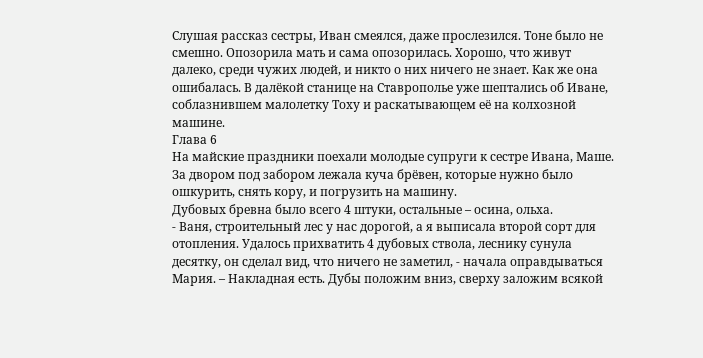Слушая рассказ сестры, Иван смеялся, даже прослезился. Тоне было не смешно. Опозорила мать и сама опозорилась. Хорошо, что живут далеко, среди чужих людей, и никто о них ничего не знает. Как же она ошибалась. В далёкой станице на Ставрополье уже шептались об Иване, соблазнившем малолетку Тоху и раскатывающем её на колхозной машине.
Глава 6
На майские праздники поехали молодые супруги к сестре Ивана, Маше. За двором под забором лежала куча брёвен, которые нужно было ошкурить, снять кору, и погрузить на машину.
Дубовых бревна было всего 4 штуки, остальные – осина, ольха.
- Ваня, строительный лес у нас дорогой, а я выписала второй сорт для отопления. Удалось прихватить 4 дубовых ствола, леснику сунула десятку, он сделал вид, что ничего не заметил, - начала оправдываться Мария. – Накладная есть. Дубы положим вниз, сверху заложим всякой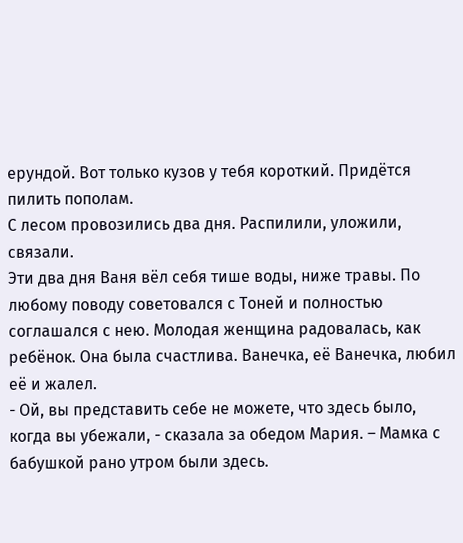ерундой. Вот только кузов у тебя короткий. Придётся пилить пополам.
С лесом провозились два дня. Распилили, уложили, связали.
Эти два дня Ваня вёл себя тише воды, ниже травы. По любому поводу советовался с Тоней и полностью соглашался с нею. Молодая женщина радовалась, как ребёнок. Она была счастлива. Ванечка, её Ванечка, любил её и жалел.
- Ой, вы представить себе не можете, что здесь было, когда вы убежали, - сказала за обедом Мария. – Мамка с бабушкой рано утром были здесь.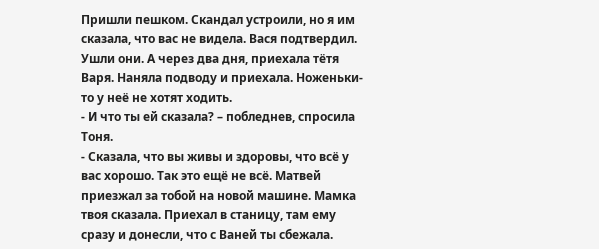Пришли пешком. Скандал устроили, но я им сказала, что вас не видела. Вася подтвердил. Ушли они. А через два дня, приехала тётя Варя. Наняла подводу и приехала. Ноженьки-то у неё не хотят ходить.
- И что ты ей сказала? – побледнев, спросила Тоня.
- Сказала, что вы живы и здоровы, что всё у вас хорошо. Так это ещё не всё. Матвей приезжал за тобой на новой машине. Мамка твоя сказала. Приехал в станицу, там ему сразу и донесли, что с Ваней ты сбежала.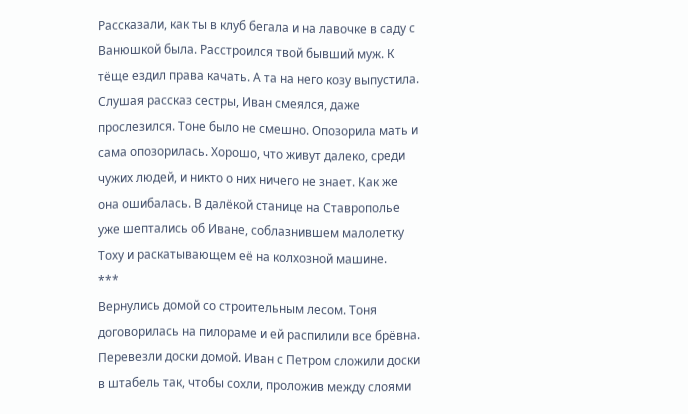Рассказали, как ты в клуб бегала и на лавочке в саду с Ванюшкой была. Расстроился твой бывший муж. К тёще ездил права качать. А та на него козу выпустила.
Слушая рассказ сестры, Иван смеялся, даже прослезился. Тоне было не смешно. Опозорила мать и сама опозорилась. Хорошо, что живут далеко, среди чужих людей, и никто о них ничего не знает. Как же она ошибалась. В далёкой станице на Ставрополье уже шептались об Иване, соблазнившем малолетку Тоху и раскатывающем её на колхозной машине.
***
Вернулись домой со строительным лесом. Тоня договорилась на пилораме и ей распилили все брёвна.
Перевезли доски домой. Иван с Петром сложили доски в штабель так, чтобы сохли, проложив между слоями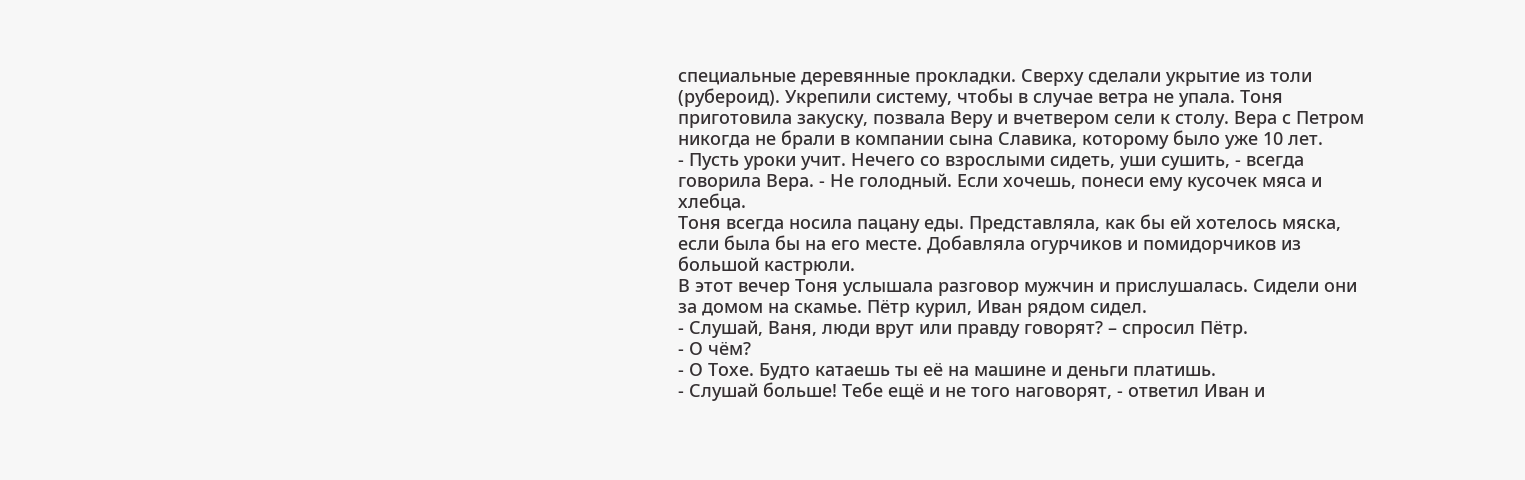специальные деревянные прокладки. Сверху сделали укрытие из толи (рубероид). Укрепили систему, чтобы в случае ветра не упала. Тоня приготовила закуску, позвала Веру и вчетвером сели к столу. Вера с Петром никогда не брали в компании сына Славика, которому было уже 10 лет.
- Пусть уроки учит. Нечего со взрослыми сидеть, уши сушить, - всегда говорила Вера. - Не голодный. Если хочешь, понеси ему кусочек мяса и хлебца.
Тоня всегда носила пацану еды. Представляла, как бы ей хотелось мяска, если была бы на его месте. Добавляла огурчиков и помидорчиков из большой кастрюли.
В этот вечер Тоня услышала разговор мужчин и прислушалась. Сидели они за домом на скамье. Пётр курил, Иван рядом сидел.
- Слушай, Ваня, люди врут или правду говорят? – спросил Пётр.
- О чём?
- О Тохе. Будто катаешь ты её на машине и деньги платишь.
- Слушай больше! Тебе ещё и не того наговорят, - ответил Иван и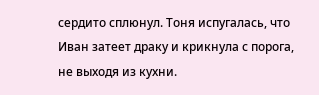сердито сплюнул. Тоня испугалась, что Иван затеет драку и крикнула с порога, не выходя из кухни.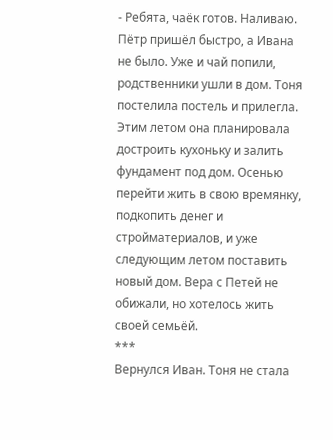- Ребята, чаёк готов. Наливаю.
Пётр пришёл быстро, а Ивана не было. Уже и чай попили, родственники ушли в дом. Тоня постелила постель и прилегла.
Этим летом она планировала достроить кухоньку и залить фундамент под дом. Осенью перейти жить в свою времянку, подкопить денег и стройматериалов, и уже следующим летом поставить новый дом. Вера с Петей не обижали, но хотелось жить своей семьёй.
***
Вернулся Иван. Тоня не стала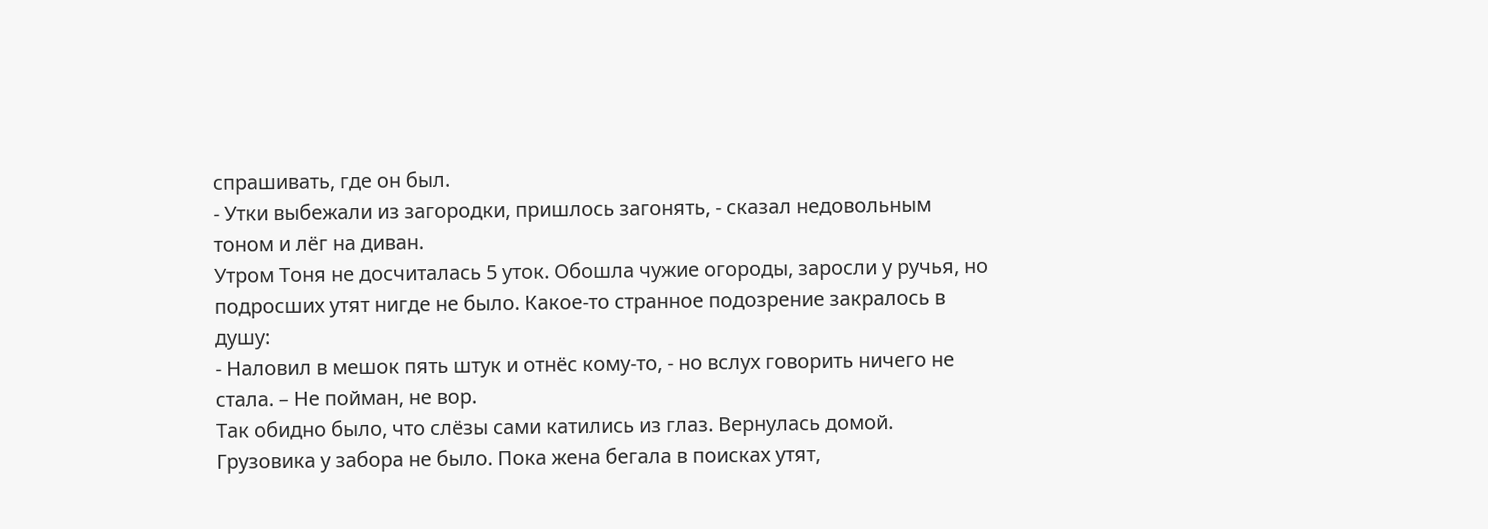спрашивать, где он был.
- Утки выбежали из загородки, пришлось загонять, - сказал недовольным тоном и лёг на диван.
Утром Тоня не досчиталась 5 уток. Обошла чужие огороды, заросли у ручья, но подросших утят нигде не было. Какое-то странное подозрение закралось в душу:
- Наловил в мешок пять штук и отнёс кому-то, - но вслух говорить ничего не стала. – Не пойман, не вор.
Так обидно было, что слёзы сами катились из глаз. Вернулась домой. Грузовика у забора не было. Пока жена бегала в поисках утят,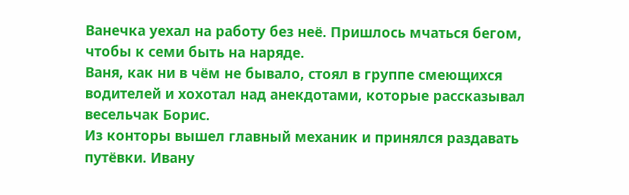Ванечка уехал на работу без неё. Пришлось мчаться бегом, чтобы к семи быть на наряде.
Ваня, как ни в чём не бывало, стоял в группе смеющихся водителей и хохотал над анекдотами, которые рассказывал весельчак Борис.
Из конторы вышел главный механик и принялся раздавать путёвки. Ивану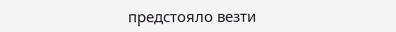предстояло везти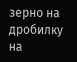зерно на дробилку на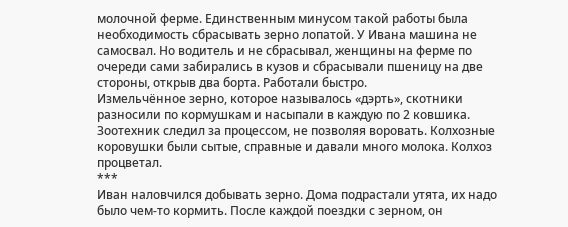молочной ферме. Единственным минусом такой работы была необходимость сбрасывать зерно лопатой. У Ивана машина не самосвал. Но водитель и не сбрасывал, женщины на ферме по очереди сами забирались в кузов и сбрасывали пшеницу на две стороны, открыв два борта. Работали быстро.
Измельчённое зерно, которое называлось «дэрть», скотники разносили по кормушкам и насыпали в каждую по 2 ковшика. Зоотехник следил за процессом, не позволяя воровать. Колхозные коровушки были сытые, справные и давали много молока. Колхоз процветал.
***
Иван наловчился добывать зерно. Дома подрастали утята, их надо было чем-то кормить. После каждой поездки с зерном, он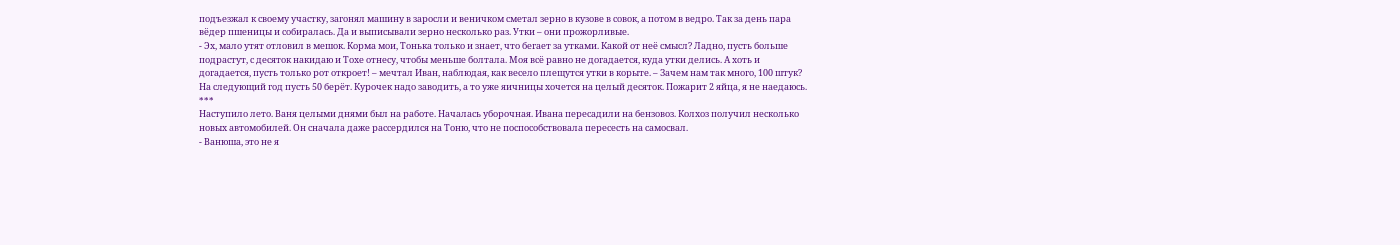подъезжал к своему участку, загонял машину в заросли и веничком сметал зерно в кузове в совок, а потом в ведро. Так за день пара вёдер пшеницы и собиралась. Да и выписывали зерно несколько раз. Утки – они прожорливые.
- Эх, мало утят отловил в мешок. Корма мои, Тонька только и знает, что бегает за утками. Какой от неё смысл? Ладно, пусть больше подрастут, с десяток накидаю и Тохе отнесу, чтобы меньше болтала. Моя всё равно не догадается, куда утки делись. А хоть и догадается, пусть только рот откроет! – мечтал Иван, наблюдая, как весело плещутся утки в корыте. – Зачем нам так много, 100 штук? На следующий год пусть 50 берёт. Курочек надо заводить, а то уже яичницы хочется на целый десяток. Пожарит 2 яйца, я не наедаюсь.
***
Наступило лето. Ваня целыми днями был на работе. Началась уборочная. Ивана пересадили на бензовоз. Колхоз получил несколько новых автомобилей. Он сначала даже рассердился на Тоню, что не поспособствовала пересесть на самосвал.
- Ванюша, это не я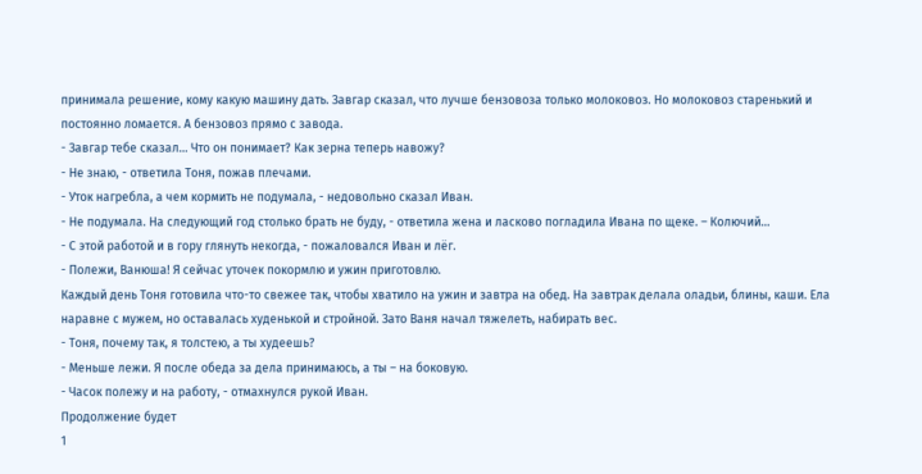принимала решение, кому какую машину дать. Завгар сказал, что лучше бензовоза только молоковоз. Но молоковоз старенький и постоянно ломается. А бензовоз прямо с завода.
- Завгар тебе сказал… Что он понимает? Как зерна теперь навожу?
- Не знаю, - ответила Тоня, пожав плечами.
- Уток нагребла, а чем кормить не подумала, - недовольно сказал Иван.
- Не подумала. На следующий год столько брать не буду, - ответила жена и ласково погладила Ивана по щеке. – Колючий…
- С этой работой и в гору глянуть некогда, - пожаловался Иван и лёг.
- Полежи, Ванюша! Я сейчас уточек покормлю и ужин приготовлю.
Каждый день Тоня готовила что-то свежее так, чтобы хватило на ужин и завтра на обед. На завтрак делала оладьи, блины, каши. Ела наравне с мужем, но оставалась худенькой и стройной. Зато Ваня начал тяжелеть, набирать вес.
- Тоня, почему так, я толстею, а ты худеешь?
- Меньше лежи. Я после обеда за дела принимаюсь, а ты – на боковую.
- Часок полежу и на работу, - отмахнулся рукой Иван.
Продолжение будет
1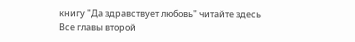книгу "Да здравствует любовь" читайте здесь
Все главы второй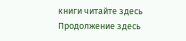книги читайте здесь
Продолжение здесь